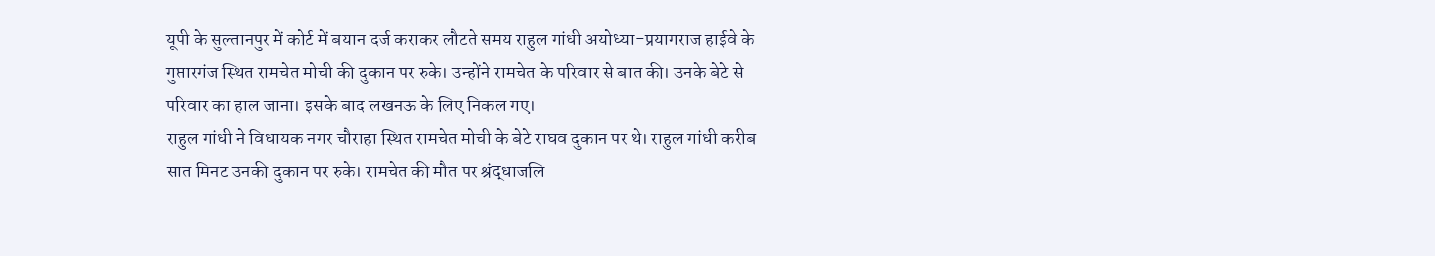यूपी के सुल्तानपुर में कोर्ट में बयान दर्ज कराकर लौटते समय राहुल गांधी अयोध्या-प्रयागराज हाईवे के गुप्तारगंज स्थित रामचेत मोची की दुकान पर रुके। उन्होंने रामचेत के परिवार से बात की। उनके बेटे से परिवार का हाल जाना। इसके बाद लखनऊ के लिए निकल गए।
राहुल गांधी ने विधायक नगर चौराहा स्थित रामचेत मोची के बेटे राघव दुकान पर थे। राहुल गांधी करीब सात मिनट उनकी दुकान पर रुके। रामचेत की मौत पर श्रंद्धाजलि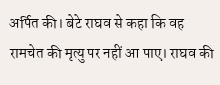अर्पित की। बेटे राघव से कहा कि वह रामचेत की मृत्यु पर नहीं आ पाए। राघव की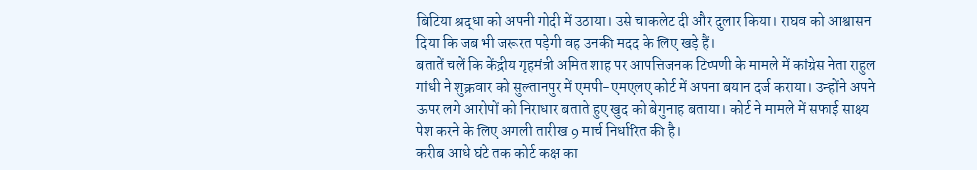बिटिया श्रद्धा को अपनी गोदी में उठाया। उसे चाकलेट दी और दुलार किया। राघव को आश्वासन दिया कि जब भी जरूरत पड़ेगी वह उनकी मदद के लिए खड़े हैं।
बतातें चलें कि केंद्रीय गृहमंत्री अमित शाह पर आपत्तिजनक टिप्पणी के मामले में कांग्रेस नेता राहुल गांधी ने शुक्रवार को सुल्तानपुर में एमपी-एमएलए कोर्ट में अपना बयान दर्ज कराया। उन्होंने अपने ऊपर लगे आरोपों को निराधार बताते हुए खुद को बेगुनाह बताया। कोर्ट ने मामले में सफाई साक्ष्य पेश करने के लिए अगली तारीख 9 मार्च निर्धारित की है।
करीब आधे घंटे तक कोर्ट कक्ष का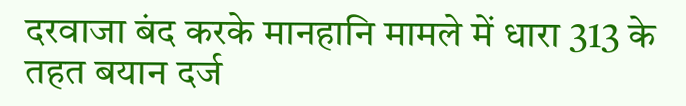दरवाजा बंद करके मानहानि मामले में धारा 313 के तहत बयान दर्ज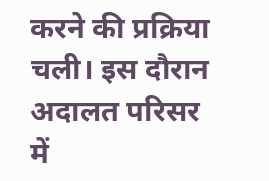करने की प्रक्रिया चली। इस दौरान अदालत परिसर में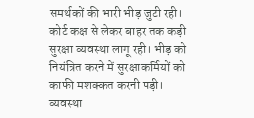समर्थकों की भारी भीड़ जुटी रही। कोर्ट कक्ष से लेकर बाहर तक कड़ी सुरक्षा व्यवस्था लागू रही। भीड़ को नियंत्रित करने में सुरक्षाकर्मियों को काफी मशक्कत करनी पड़ी। व्यवस्था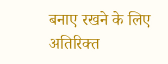बनाए रखने के लिए अतिरिक्त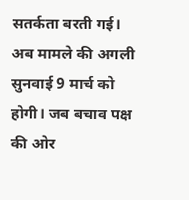सतर्कता बरती गई। अब मामले की अगली सुनवाई 9 मार्च को होगी। जब बचाव पक्ष की ओर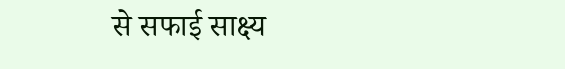से सफाई साक्ष्य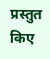प्रस्तुत किए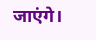जाएंगे।